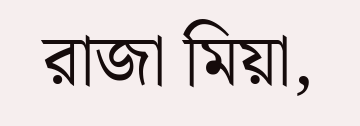রাজা মিয়া,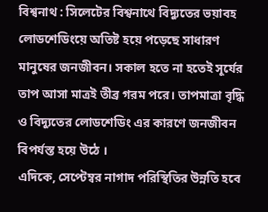বিশ্বনাথ : সিলেটের বিশ্বনাথে বিদ্যুতের ভয়াবহ লোডশেডিংয়ে অতিষ্ট হয়ে পড়েছে সাধারণ মানুষের জনজীবন। সকাল হতে না হতেই সূর্যের তাপ আসা মাত্রই তীব্র গরম পরে। তাপমাত্রা বৃদ্ধি ও বিদ্যুতের লোডশেডিং এর কারণে জনজীবন বিপর্যস্ত হয়ে উঠে ।
এদিকে, সেপ্টেম্বর নাগাদ পরিস্থিতির উন্নতি হবে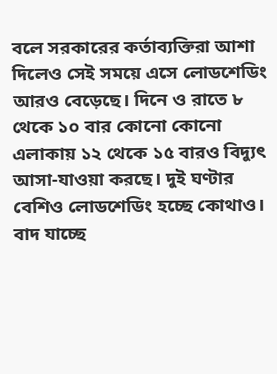বলে সরকারের কর্তাব্যক্তিরা আশা দিলেও সেই সময়ে এসে লোডশেডিং আরও বেড়েছে। দিনে ও রাতে ৮ থেকে ১০ বার কোনো কোনো এলাকায় ১২ থেকে ১৫ বারও বিদ্যুৎ আসা-যাওয়া করছে। দুই ঘণ্টার বেশিও লোডশেডিং হচ্ছে কোথাও। বাদ যাচ্ছে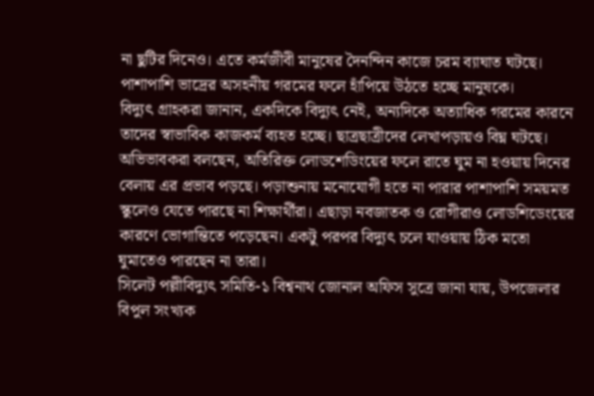না ছুটির দিনেও। এতে কর্মজীবী মানুষের দৈনন্দিন কাজে চরম ব্যাঘাত ঘটছে। পাশাপাশি ভাদ্রের অসহনীয় গরমের ফলে হাঁপিয়ে উঠতে হচ্ছে মানুষকে।
বিদ্যুৎ গ্রাহকরা জানান, একদিকে বিদ্যুৎ নেই, অন্যদিকে অত্যাধিক গরমের কারনে তাদের স্বাভাবিক কাজকর্ম ব্যহত হচ্ছে। ছাত্রছাত্রীদের লেখাপড়ায়ও বিঘ্ন ঘটছে।
অভিভাবকরা বলছেন, অতিরিক্ত লোডশেডিংয়ের ফলে রাতে ঘুম না হওয়ায় দিনের বেলায় এর প্রভাব পড়ছে। পড়াশুনায় মনোযোগী হতে না পারার পাশাপাশি সময়মত স্কুলেও যেতে পারছে না শিক্ষার্থীরা। এছাড়া নবজাতক ও রোগীরাও লোডশিডেংয়ের কারণে ভোগান্তিতে পড়েছেন। একটু পরপর বিদ্যুৎ চলে যাওয়ায় ঠিক মতো ঘুমাতেও পারছেন না তারা।
সিলেট পল্লীবিদ্যুৎ সমিতি-১ বিশ্বনাথ জোনাল অফিস সুত্রে জানা যায়, উপজেলার বিপুল সংখ্যক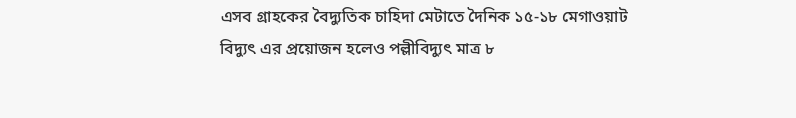এসব গ্রাহকের বৈদ্যুতিক চাহিদা মেটাতে দৈনিক ১৫-১৮ মেগাওয়াট বিদ্যুৎ এর প্রয়োজন হলেও পল্লীবিদ্যুৎ মাত্র ৮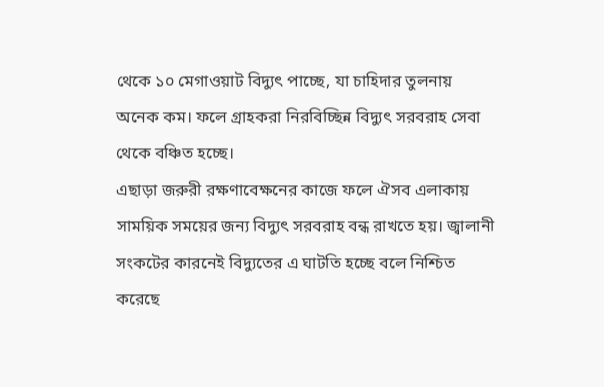থেকে ১০ মেগাওয়াট বিদ্যুৎ পাচ্ছে, যা চাহিদার তুলনায় অনেক কম। ফলে গ্রাহকরা নিরবিচ্ছিন্ন বিদ্যুৎ সরবরাহ সেবা থেকে বঞ্চিত হচ্ছে।
এছাড়া জরুরী রক্ষণাবেক্ষনের কাজে ফলে ঐসব এলাকায় সাময়িক সময়ের জন্য বিদ্যুৎ সরবরাহ বন্ধ রাখতে হয়। জ্বালানী সংকটের কারনেই বিদ্যুতের এ ঘাটতি হচ্ছে বলে নিশ্চিত করেছে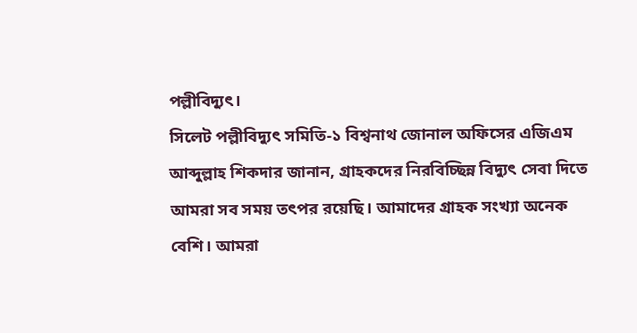পল্লীবিদ্যুৎ।
সিলেট পল্লীবিদ্যুৎ সমিতি-১ বিশ্বনাথ জোনাল অফিসের এজিএম আব্দুল্লাহ শিকদার জানান, গ্রাহকদের নিরবিচ্ছিন্ন বিদ্যুৎ সেবা দিতে আমরা সব সময় তৎপর রয়েছি। আমাদের গ্রাহক সংখ্যা অনেক বেশি। আমরা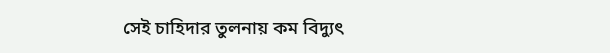সেই চাহিদার তুলনায় কম বিদ্যুৎ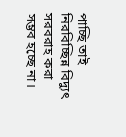পাচ্ছি তাই নিরবিচ্ছিন্ন বিদ্যুৎ সরবরাহ করা সম্ভব হচ্ছে না।